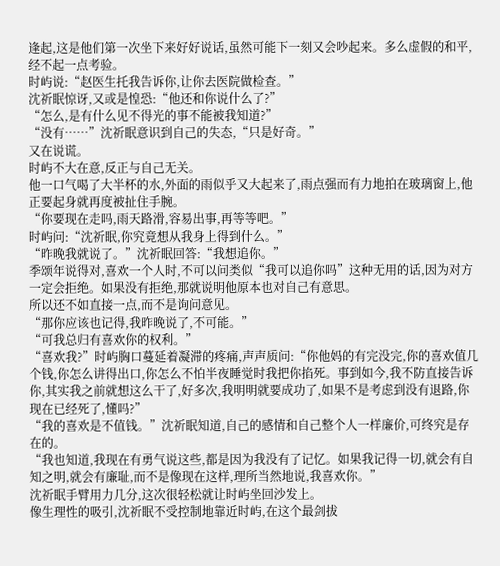逢起,这是他们第一次坐下来好好说话,虽然可能下一刻又会吵起来。多么虚假的和平,经不起一点考验。
时屿说:“赵医生托我告诉你,让你去医院做检查。”
沈祈眠惊讶,又或是惶恐:“他还和你说什么了?”
“怎么,是有什么见不得光的事不能被我知道?”
“没有……”沈祈眠意识到自己的失态,“只是好奇。”
又在说谎。
时屿不大在意,反正与自己无关。
他一口气喝了大半杯的水,外面的雨似乎又大起来了,雨点强而有力地拍在玻璃窗上,他正要起身就再度被扯住手腕。
“你要现在走吗,雨天路滑,容易出事,再等等吧。”
时屿问:“沈祈眠,你究竟想从我身上得到什么。”
“昨晚我就说了。”沈祈眠回答:“我想追你。”
季颂年说得对,喜欢一个人时,不可以问类似“我可以追你吗”这种无用的话,因为对方一定会拒绝。如果没有拒绝,那就说明他原本也对自己有意思。
所以还不如直接一点,而不是询问意见。
“那你应该也记得,我昨晚说了,不可能。”
“可我总归有喜欢你的权利。”
“喜欢我?”时屿胸口蔓延着凝滞的疼痛,声声质问:“你他妈的有完没完,你的喜欢值几个钱,你怎么讲得出口,你怎么不怕半夜睡觉时我把你掐死。事到如今,我不防直接告诉你,其实我之前就想这么干了,好多次,我明明就要成功了,如果不是考虑到没有退路,你现在已经死了,懂吗?”
“我的喜欢是不值钱。”沈祈眠知道,自己的感情和自己整个人一样廉价,可终究是存在的。
“我也知道,我现在有勇气说这些,都是因为我没有了记忆。如果我记得一切,就会有自知之明,就会有廉耻,而不是像现在这样,理所当然地说,我喜欢你。”
沈祈眠手臂用力几分,这次很轻松就让时屿坐回沙发上。
像生理性的吸引,沈祈眠不受控制地靠近时屿,在这个最剑拔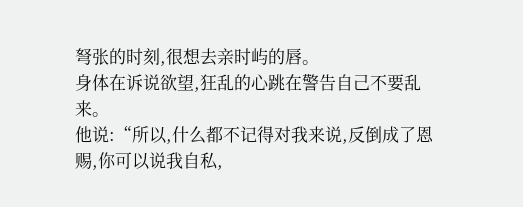弩张的时刻,很想去亲时屿的唇。
身体在诉说欲望,狂乱的心跳在警告自己不要乱来。
他说:“所以,什么都不记得对我来说,反倒成了恩赐,你可以说我自私,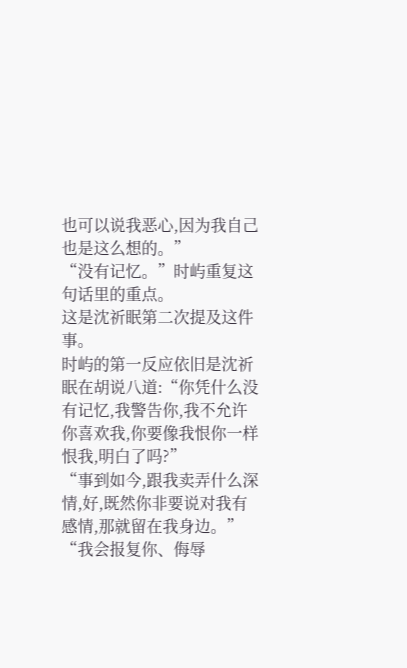也可以说我恶心,因为我自己也是这么想的。”
“没有记忆。”时屿重复这句话里的重点。
这是沈祈眠第二次提及这件事。
时屿的第一反应依旧是沈祈眠在胡说八道:“你凭什么没有记忆,我警告你,我不允许你喜欢我,你要像我恨你一样恨我,明白了吗?”
“事到如今,跟我卖弄什么深情,好,既然你非要说对我有感情,那就留在我身边。”
“我会报复你、侮辱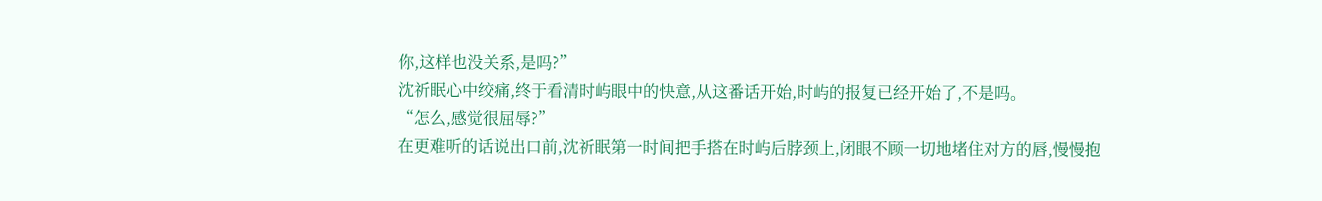你,这样也没关系,是吗?”
沈祈眠心中绞痛,终于看清时屿眼中的快意,从这番话开始,时屿的报复已经开始了,不是吗。
“怎么,感觉很屈辱?”
在更难听的话说出口前,沈祈眠第一时间把手搭在时屿后脖颈上,闭眼不顾一切地堵住对方的唇,慢慢抱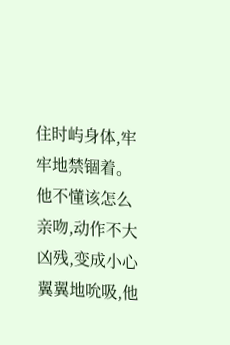住时屿身体,牢牢地禁锢着。
他不懂该怎么亲吻,动作不大凶残,变成小心翼翼地吮吸,他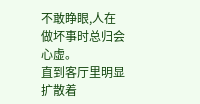不敢睁眼,人在做坏事时总归会心虚。
直到客厅里明显扩散着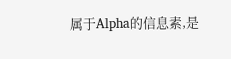属于Alpha的信息素,是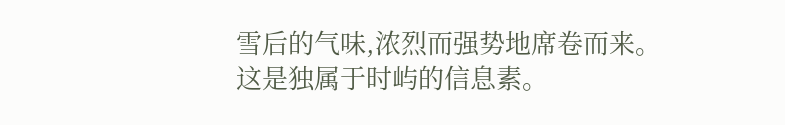雪后的气味,浓烈而强势地席卷而来。
这是独属于时屿的信息素。